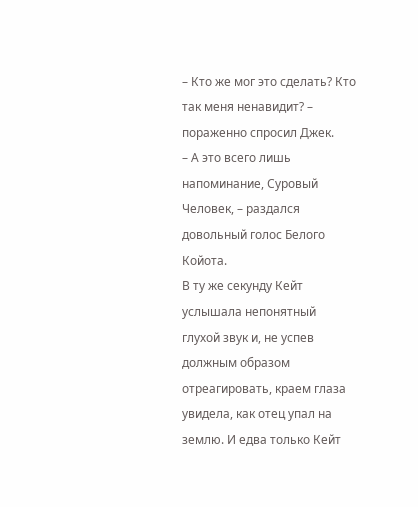– Кто же мог это сделать? Кто так меня ненавидит? – пораженно спросил Джек.
– А это всего лишь напоминание, Суровый Человек, – раздался довольный голос Белого Койота.
В ту же секунду Кейт услышала непонятный глухой звук и, не успев должным образом отреагировать, краем глаза увидела, как отец упал на землю. И едва только Кейт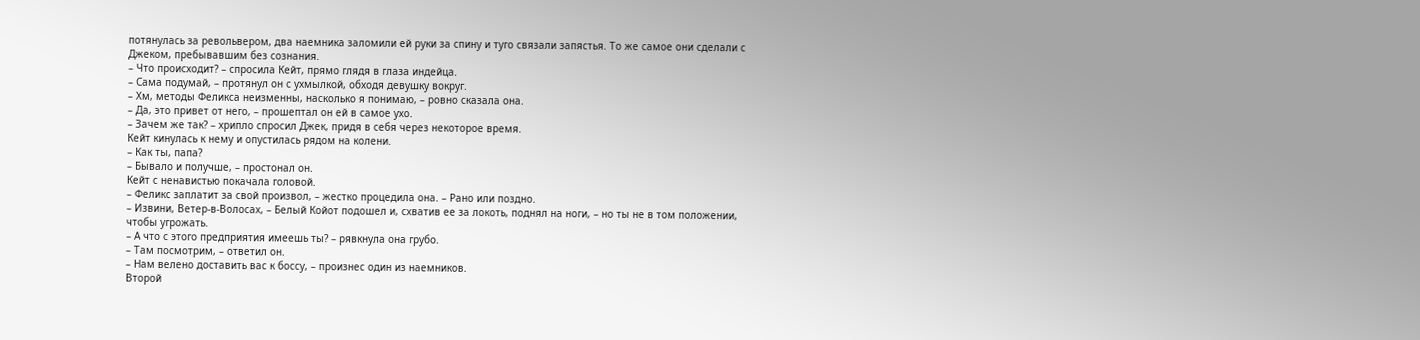потянулась за револьвером, два наемника заломили ей руки за спину и туго связали запястья. То же самое они сделали с Джеком, пребывавшим без сознания.
– Что происходит? – спросила Кейт, прямо глядя в глаза индейца.
– Сама подумай, – протянул он с ухмылкой, обходя девушку вокруг.
– Хм, методы Феликса неизменны, насколько я понимаю, – ровно сказала она.
– Да, это привет от него, – прошептал он ей в самое ухо.
– Зачем же так? – хрипло спросил Джек, придя в себя через некоторое время.
Кейт кинулась к нему и опустилась рядом на колени.
– Как ты, папа?
– Бывало и получше, – простонал он.
Кейт с ненавистью покачала головой.
– Феликс заплатит за свой произвол, – жестко процедила она. – Рано или поздно.
– Извини, Ветер-в-Волосах, – Белый Койот подошел и, схватив ее за локоть, поднял на ноги, – но ты не в том положении, чтобы угрожать.
– А что с этого предприятия имеешь ты? – рявкнула она грубо.
– Там посмотрим, – ответил он.
– Нам велено доставить вас к боссу, – произнес один из наемников.
Второй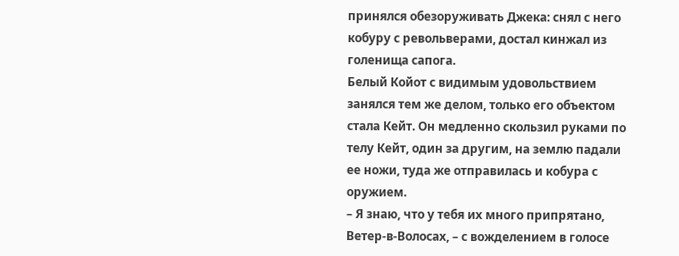принялся обезоруживать Джека: снял с него кобуру с револьверами, достал кинжал из голенища сапога.
Белый Койот с видимым удовольствием занялся тем же делом, только его объектом стала Кейт. Он медленно скользил руками по телу Кейт, один за другим, на землю падали ее ножи, туда же отправилась и кобура с оружием.
– Я знаю, что у тебя их много припрятано, Ветер-в-Волосах, – с вожделением в голосе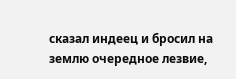сказал индеец и бросил на землю очередное лезвие,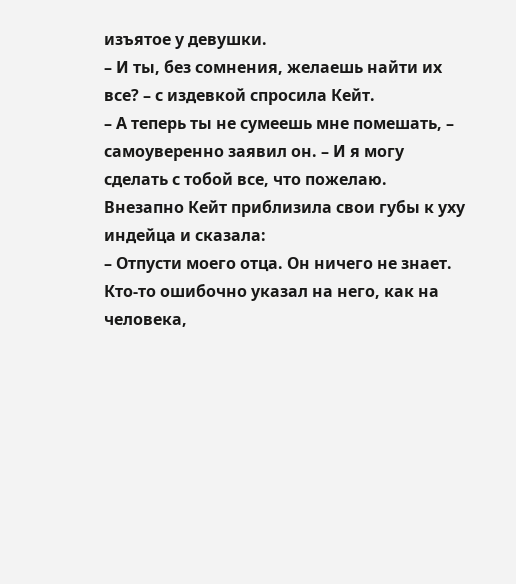изъятое у девушки.
– И ты, без сомнения, желаешь найти их все? – с издевкой спросила Кейт.
– А теперь ты не сумеешь мне помешать, – самоуверенно заявил он. – И я могу сделать с тобой все, что пожелаю.
Внезапно Кейт приблизила свои губы к уху индейца и сказала:
– Отпусти моего отца. Он ничего не знает. Кто-то ошибочно указал на него, как на человека,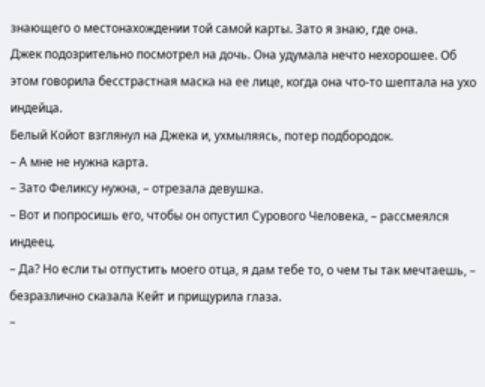знающего о местонахождении той самой карты. Зато я знаю, где она.
Джек подозрительно посмотрел на дочь. Она удумала нечто нехорошее. Об этом говорила бесстрастная маска на ее лице, когда она что-то шептала на ухо индейца.
Белый Койот взглянул на Джека и, ухмыляясь, потер подбородок.
– А мне не нужна карта.
– Зато Феликсу нужна, – отрезала девушка.
– Вот и попросишь его, чтобы он опустил Сурового Человека, – рассмеялся индеец.
– Да? Но если ты отпустить моего отца, я дам тебе то, о чем ты так мечтаешь, – безразлично сказала Кейт и прищурила глаза.
–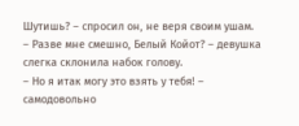Шутишь? – спросил он, не веря своим ушам.
– Разве мне смешно, Белый Койот? – девушка слегка склонила набок голову.
– Но я итак могу это взять у тебя! – самодовольно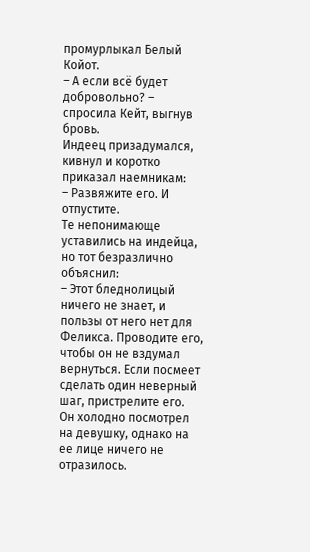промурлыкал Белый Койот.
– А если всё будет добровольно? – спросила Кейт, выгнув бровь.
Индеец призадумался, кивнул и коротко приказал наемникам:
– Развяжите его. И отпустите.
Те непонимающе уставились на индейца, но тот безразлично объяснил:
– Этот бледнолицый ничего не знает, и пользы от него нет для Феликса. Проводите его, чтобы он не вздумал вернуться. Если посмеет сделать один неверный шаг, пристрелите его.
Он холодно посмотрел на девушку, однако на ее лице ничего не отразилось.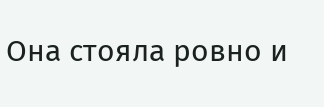Она стояла ровно и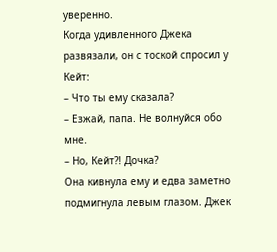уверенно.
Когда удивленного Джека развязали, он с тоской спросил у Кейт:
– Что ты ему сказала?
– Езжай, папа. Не волнуйся обо мне.
– Но, Кейт?! Дочка?
Она кивнула ему и едва заметно подмигнула левым глазом. Джек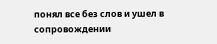понял все без слов и ушел в сопровождении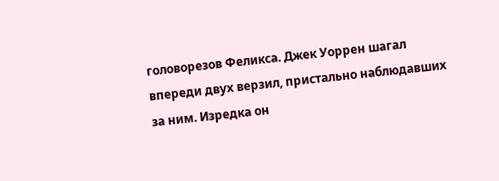головорезов Феликса. Джек Уоррен шагал впереди двух верзил, пристально наблюдавших за ним. Изредка он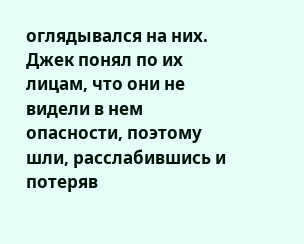оглядывался на них. Джек понял по их лицам, что они не видели в нем опасности, поэтому шли, расслабившись и потеряв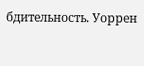бдительность. Уоррен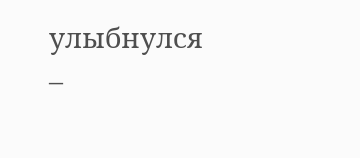улыбнулся –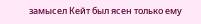замысел Кейт был ясен только ему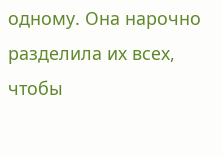одному. Она нарочно разделила их всех, чтобы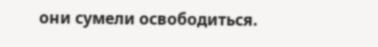они сумели освободиться.